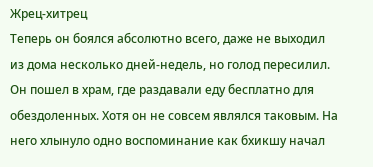Жрец-хитрец
Теперь он боялся абсолютно всего, даже не выходил из дома несколько дней-недель, но голод пересилил. Он пошел в храм, где раздавали еду бесплатно для обездоленных. Хотя он не совсем являлся таковым. На него хлынуло одно воспоминание как бхикшу начал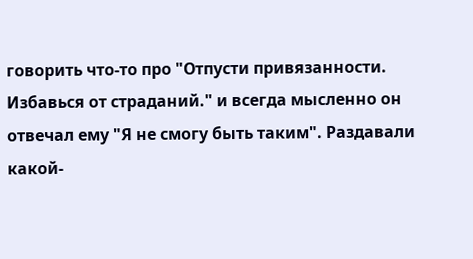говорить что-то про "Отпусти привязанности. Избавься от страданий." и всегда мысленно он отвечал ему "Я не смогу быть таким". Раздавали какой-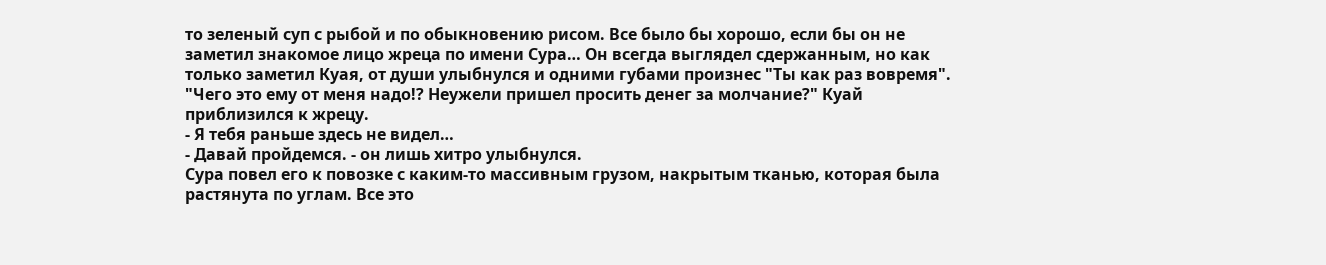то зеленый суп с рыбой и по обыкновению рисом. Все было бы хорошо, если бы он не заметил знакомое лицо жреца по имени Сура… Он всегда выглядел сдержанным, но как только заметил Куая, от души улыбнулся и одними губами произнес "Ты как раз вовремя". "Чего это ему от меня надо!? Неужели пришел просить денег за молчание?" Куай приблизился к жрецу.
- Я тебя раньше здесь не видел…
- Давай пройдемся. - он лишь хитро улыбнулся.
Сура повел его к повозке с каким-то массивным грузом, накрытым тканью, которая была растянута по углам. Все это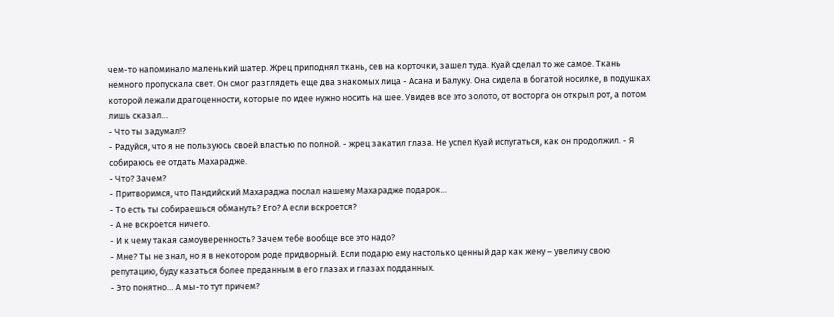чем-то напоминало маленький шатер. Жрец приподнял ткань, сев на корточки, зашел туда. Куай сделал то же самое. Ткань немного пропускала свет. Он смог разглядеть еще два знакомых лица - Асана и Балуку. Она сидела в богатой носилке, в подушках которой лежали драгоценности, которые по идее нужно носить на шее. Увидев все это золото, от восторга он открыл рот, а потом лишь сказал…
- Что ты задумал!?
- Радуйся, что я не пользуюсь своей властью по полной. - жрец закатил глаза. Не успел Куай испугаться, как он продолжил. - Я собираюсь ее отдать Махарадже.
- Что? Зачем?
- Притворимся, что Пандийский Махараджа послал нашему Махарадже подарок…
- То есть ты собираешься обмануть? Его? А если вскроется?
- А не вскроется ничего.
- И к чему такая самоуверенность? Зачем тебе вообще все это надо?
- Мне? Ты не знал, но я в некотором роде придворный. Если подарю ему настолько ценный дар как жену – увеличу свою репутацию, буду казаться более преданным в его глазах и глазах подданных.
- Это понятно… А мы-то тут причем?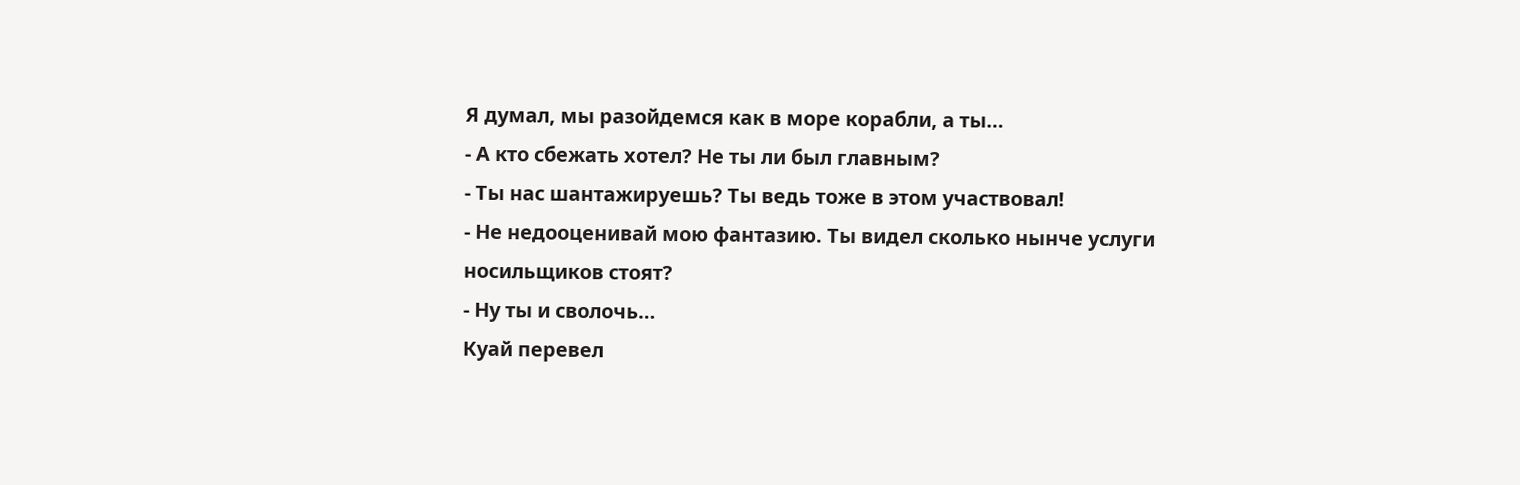Я думал, мы разойдемся как в море корабли, а ты…
- А кто сбежать хотел? Не ты ли был главным?
- Ты нас шантажируешь? Ты ведь тоже в этом участвовал!
- Не недооценивай мою фантазию. Ты видел сколько нынче услуги носильщиков стоят?
- Ну ты и сволочь…
Куай перевел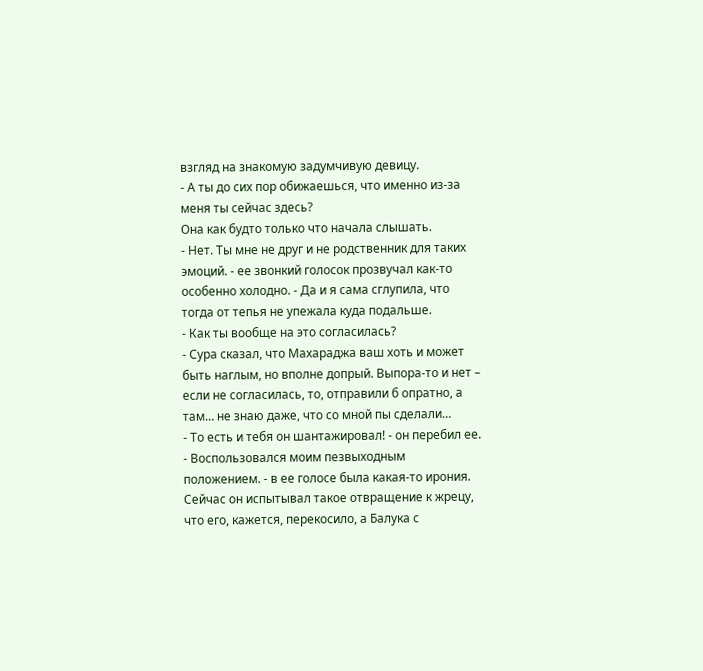взгляд на знакомую задумчивую девицу.
- А ты до сих пор обижаешься, что именно из-за меня ты сейчас здесь?
Она как будто только что начала слышать.
- Нет. Ты мне не друг и не родственник для таких эмоций. - ее звонкий голосок прозвучал как-то особенно холодно. - Да и я сама сглупила, что тогда от тепья не упежала куда подальше.
- Как ты вообще на это согласилась?
- Сура сказал, что Махараджа ваш хоть и может быть наглым, но вполне допрый. Выпора-то и нет – если не согласилась, то, отправили б опратно, а там… не знаю даже, что со мной пы сделали…
- То есть и тебя он шантажировал! - он перебил ее.
- Воспользовался моим пезвыходным положением. - в ее голосе была какая-то ирония.
Сейчас он испытывал такое отвращение к жрецу, что его, кажется, перекосило, а Балука с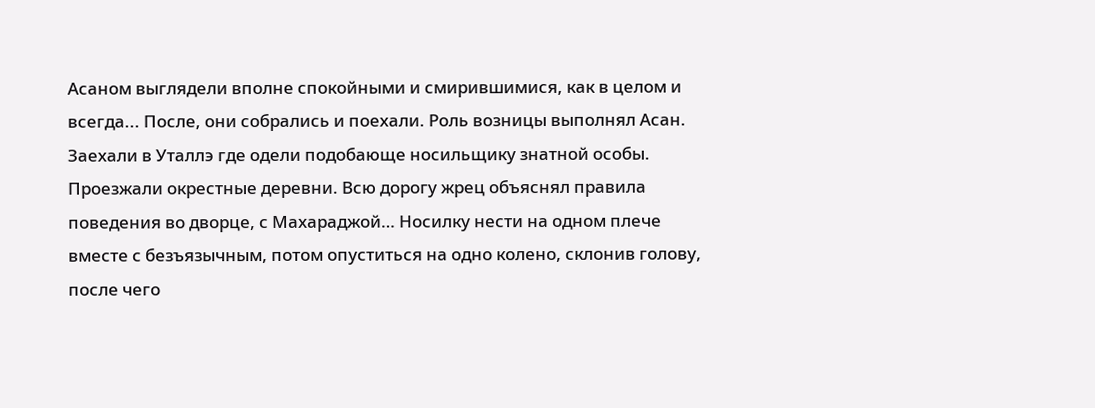Асаном выглядели вполне спокойными и смирившимися, как в целом и всегда... После, они собрались и поехали. Роль возницы выполнял Асан. Заехали в Уталлэ где одели подобающе носильщику знатной особы. Проезжали окрестные деревни. Всю дорогу жрец объяснял правила поведения во дворце, с Махараджой… Носилку нести на одном плече вместе с безъязычным, потом опуститься на одно колено, склонив голову, после чего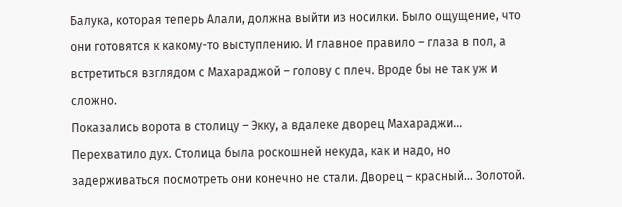Балука, которая теперь Алали, должна выйти из носилки. Было ощущение, что они готовятся к какому-то выступлению. И главное правило – глаза в пол, а встретиться взглядом с Махараджой – голову с плеч. Вроде бы не так уж и сложно.
Показались ворота в столицу – Экку, а вдалеке дворец Махараджи… Перехватило дух. Столица была роскошней некуда, как и надо, но задерживаться посмотреть они конечно не стали. Дворец – красный… Золотой.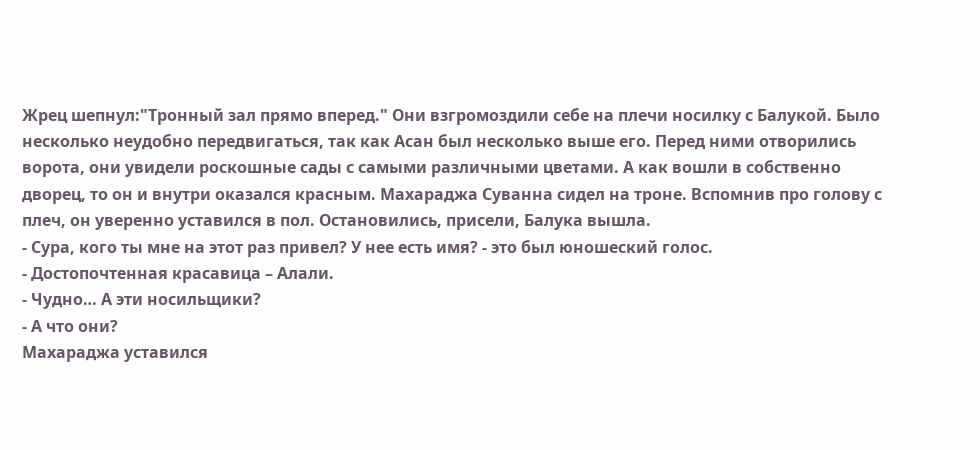Жрец шепнул:"Тронный зал прямо вперед." Они взгромоздили себе на плечи носилку с Балукой. Было несколько неудобно передвигаться, так как Асан был несколько выше его. Перед ними отворились ворота, они увидели роскошные сады с самыми различными цветами. А как вошли в собственно дворец, то он и внутри оказался красным. Махараджа Суванна сидел на троне. Вспомнив про голову с плеч, он уверенно уставился в пол. Остановились, присели, Балука вышла.
- Сура, кого ты мне на этот раз привел? У нее есть имя? - это был юношеский голос.
- Достопочтенная красавица – Алали.
- Чудно… А эти носильщики?
- А что они?
Махараджа уставился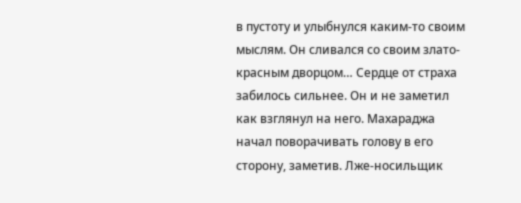в пустоту и улыбнулся каким-то своим мыслям. Он сливался со своим злато-красным дворцом… Сердце от страха забилось сильнее. Он и не заметил как взглянул на него. Махараджа начал поворачивать голову в его сторону, заметив. Лже-носильщик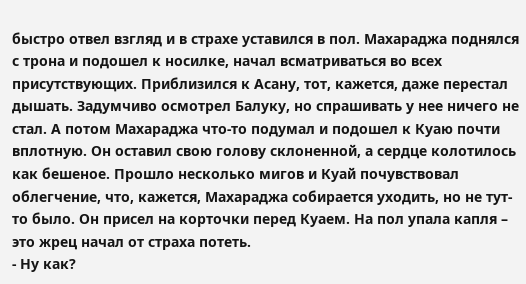быстро отвел взгляд и в страхе уставился в пол. Махараджа поднялся с трона и подошел к носилке, начал всматриваться во всех присутствующих. Приблизился к Асану, тот, кажется, даже перестал дышать. Задумчиво осмотрел Балуку, но спрашивать у нее ничего не стал. А потом Махараджа что-то подумал и подошел к Куаю почти вплотную. Он оставил свою голову склоненной, а сердце колотилось как бешеное. Прошло несколько мигов и Куай почувствовал облегчение, что, кажется, Махараджа собирается уходить, но не тут-то было. Он присел на корточки перед Куаем. На пол упала капля – это жрец начал от страха потеть.
- Ну как?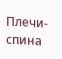Плечи-спина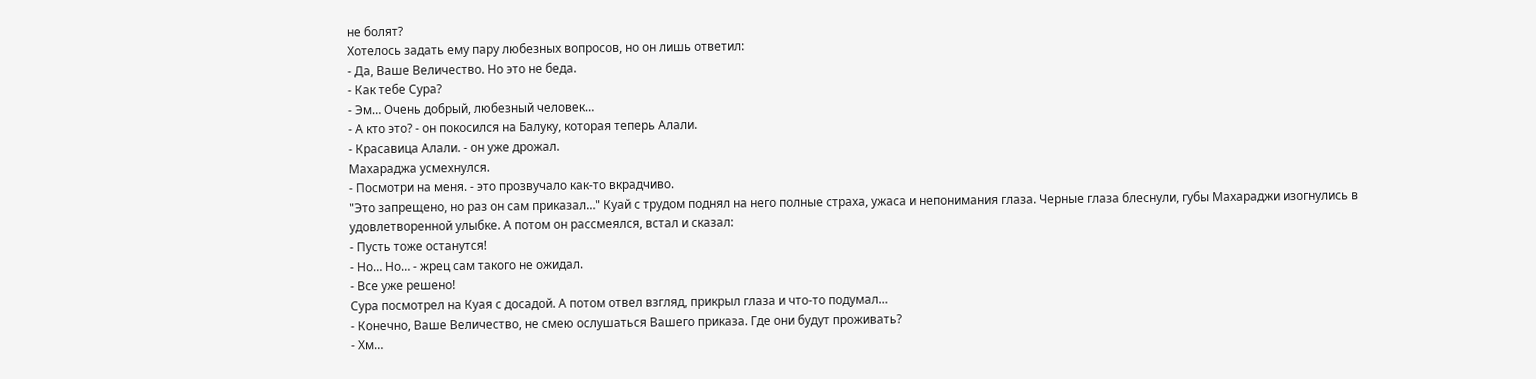не болят?
Хотелось задать ему пару любезных вопросов, но он лишь ответил:
- Да, Ваше Величество. Но это не беда.
- Как тебе Сура?
- Эм… Очень добрый, любезный человек…
- А кто это? - он покосился на Балуку, которая теперь Алали.
- Красавица Алали. - он уже дрожал.
Махараджа усмехнулся.
- Посмотри на меня. - это прозвучало как-то вкрадчиво.
"Это запрещено, но раз он сам приказал…" Куай с трудом поднял на него полные страха, ужаса и непонимания глаза. Черные глаза блеснули, губы Махараджи изогнулись в удовлетворенной улыбке. А потом он рассмеялся, встал и сказал:
- Пусть тоже останутся!
- Но… Но… - жрец сам такого не ожидал.
- Все уже решено!
Сура посмотрел на Куая с досадой. А потом отвел взгляд, прикрыл глаза и что-то подумал…
- Конечно, Ваше Величество, не смею ослушаться Вашего приказа. Где они будут проживать?
- Хм…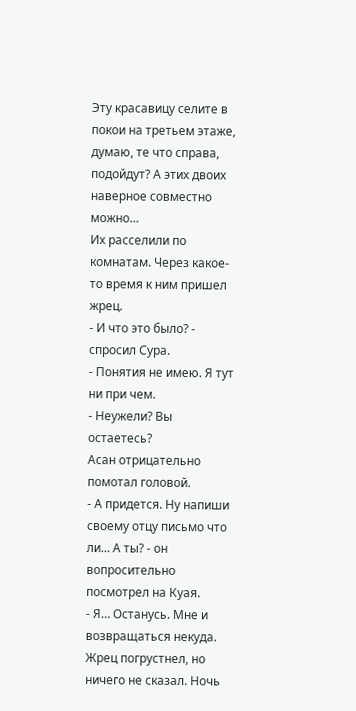Эту красавицу селите в покои на третьем этаже, думаю, те что справа, подойдут? А этих двоих наверное совместно можно…
Их расселили по комнатам. Через какое-то время к ним пришел жрец.
- И что это было? - спросил Сура.
- Понятия не имею. Я тут ни при чем.
- Неужели? Вы остаетесь?
Асан отрицательно помотал головой.
- А придется. Ну напиши своему отцу письмо что ли… А ты? - он вопросительно посмотрел на Куая.
- Я… Останусь. Мне и возвращаться некуда.
Жрец погрустнел, но ничего не сказал. Ночь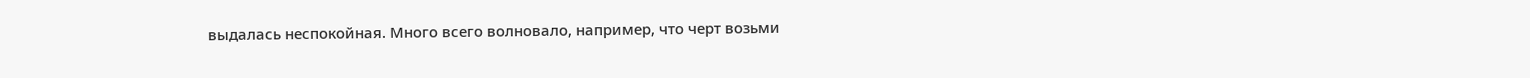выдалась неспокойная. Много всего волновало, например, что черт возьми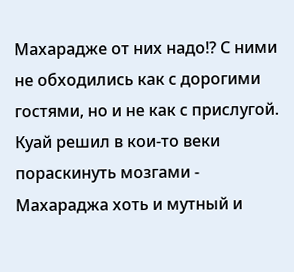Махарадже от них надо!? С ними не обходились как с дорогими гостями, но и не как с прислугой. Куай решил в кои-то веки пораскинуть мозгами - Махараджа хоть и мутный и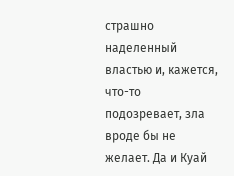страшно наделенный властью и, кажется, что-то подозревает, зла вроде бы не желает. Да и Куай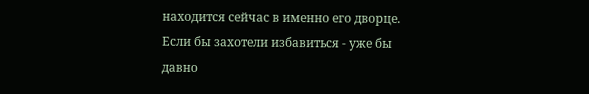находится сейчас в именно его дворце. Если бы захотели избавиться - уже бы давно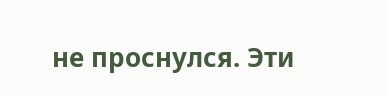не проснулся. Эти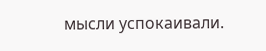мысли успокаивали.